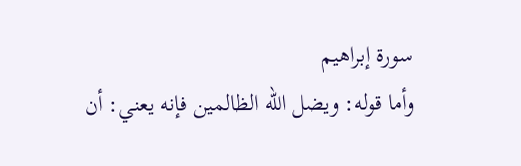سورة إبراهيم
وأما قوله: ويضل الله الظالمين فإنه يعني: أن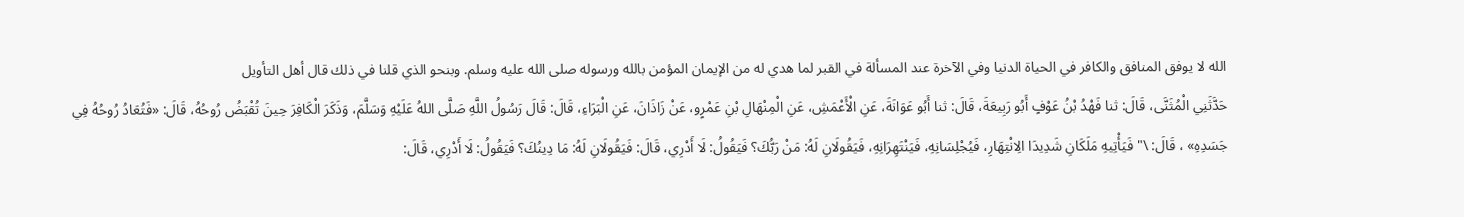الله لا يوفق المنافق والكافر في الحياة الدنيا وفي الآخرة عند المسألة في القبر لما هدي له من الإيمان المؤمن بالله ورسوله صلى الله عليه وسلم. وبنحو الذي قلنا في ذلك قال أهل التأويل
حَدَّثَنِي الْمُثَنَّى، قَالَ: ثنا فَهْدُ بْنُ عَوْفٍ أَبُو رَبِيعَةَ، قَالَ: ثنا أَبُو عَوَانَةَ، عَنِ الْأَعْمَشِ، عَنِ الْمِنْهَالِ بْنِ عَمْرٍو، عَنْ زَاذَانَ، عَنِ الْبَرَاءِ، قَالَ: قَالَ رَسُولُ اللَّهِ صَلَّى اللهُ عَلَيْهِ وَسَلَّمَ، وَذَكَرَ الْكَافِرَ حِينَ تُقْبَضُ رُوحُهُ، قَالَ: «فَتُعَادُ رُوحُهُ فِي جَسَدِهِ» ، قَالَ: \" فَيَأْتِيهِ مَلَكَانِ شَدِيدَا الِانْتِهَارِ، فَيُجْلِسَانِهِ، فَيَنْتَهِرَانِهِ، فَيَقُولَانِ لَهُ: مَنْ رَبُّكَ؟ فَيَقُولُ: لَا أَدْرِي، قَالَ: فَيَقُولَانِ لَهُ: مَا دِينُكَ؟ فَيَقُولُ: لَا أَدْرِي، قَالَ: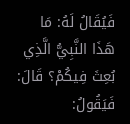فَيُقَالُ لَهُ: مَا هَذَا النَّبِيُّ الَّذِي بُعِثَ فِيكُمْ؟ قَالَ: فَيَقُولُ: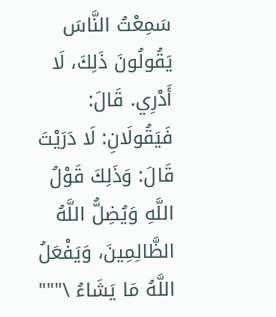سَمِعْتُ النَّاسَ يَقُولُونَ ذَلِكَ، لَا أَدْرِي. قَالَ: فَيَقُولَانِ: لَا دَرَيْتَ قَالَ: وَذَلِكَ قَوْلُ اللَّهِ وَيُضِلُّ اللَّهُ الظَّالِمِينَ، وَيَفْعَلُ اللَّهُ مَا يَشَاءُ \"""